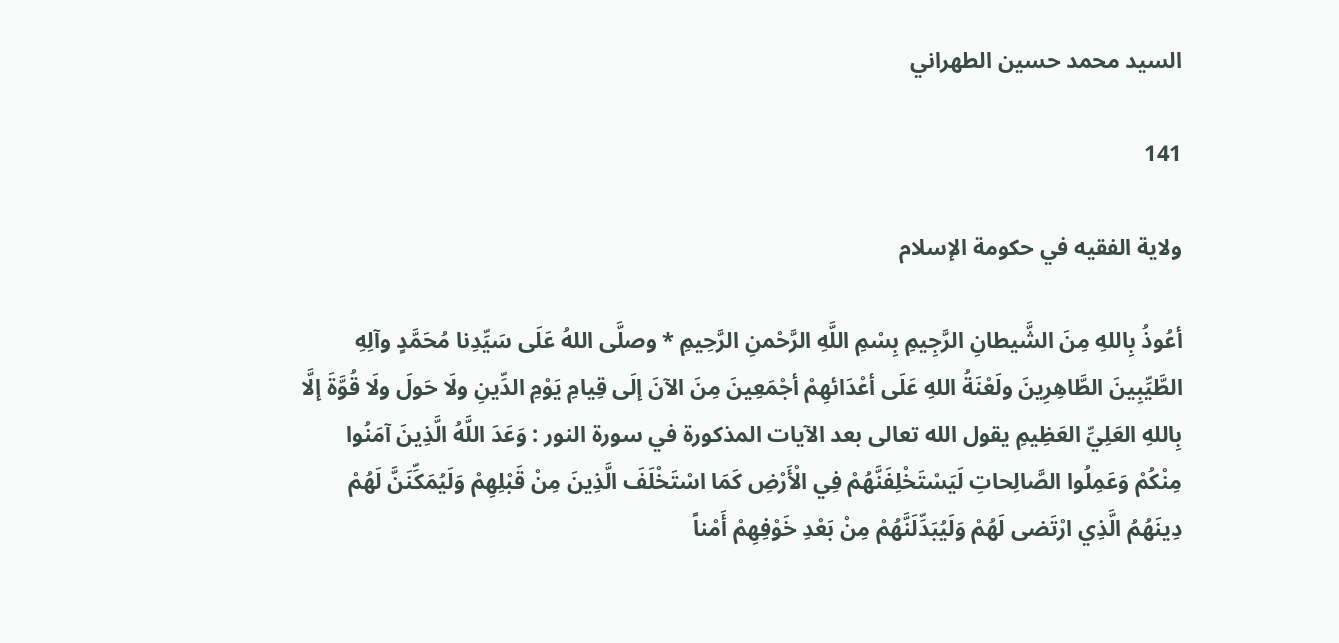السيد محمد حسين الطهراني

141

ولاية الفقيه في حكومة الإسلام

أعُوذُ بِاللهِ مِنَ الشَّيطانِ الرَّجِيمِ بِسْمِ اللَّهِ الرَّحْمنِ الرَّحِيمِ * وصلَّى اللهُ عَلَى سَيِّدِنا مُحَمَّدٍ وآلِهِ الطَّيِّبِينَ الطَّاهِرِينَ ولَعْنَةُ اللهِ عَلَى أعْدَائهِمْ أجْمَعِينَ مِنَ الآنَ إلَى قِيامِ يَوْمِ الدِّينِ ولَا حَولَ ولَا قُوَّةَ إلَّا بِاللهِ العَلِيِّ العَظِيمِ يقول الله تعالى بعد الآيات المذكورة في سورة النور : وَعَدَ اللَّهُ الَّذِينَ آمَنُوا مِنْكُمْ وَعَمِلُوا الصَّالِحاتِ لَيَسْتَخْلِفَنَّهُمْ فِي الْأَرْضِ كَمَا اسْتَخْلَفَ الَّذِينَ مِنْ قَبْلِهِمْ وَلَيُمَكِّنَنَّ لَهُمْ دِينَهُمُ الَّذِي ارْتَضى لَهُمْ وَلَيُبَدِّلَنَّهُمْ مِنْ بَعْدِ خَوْفِهِمْ أَمْناً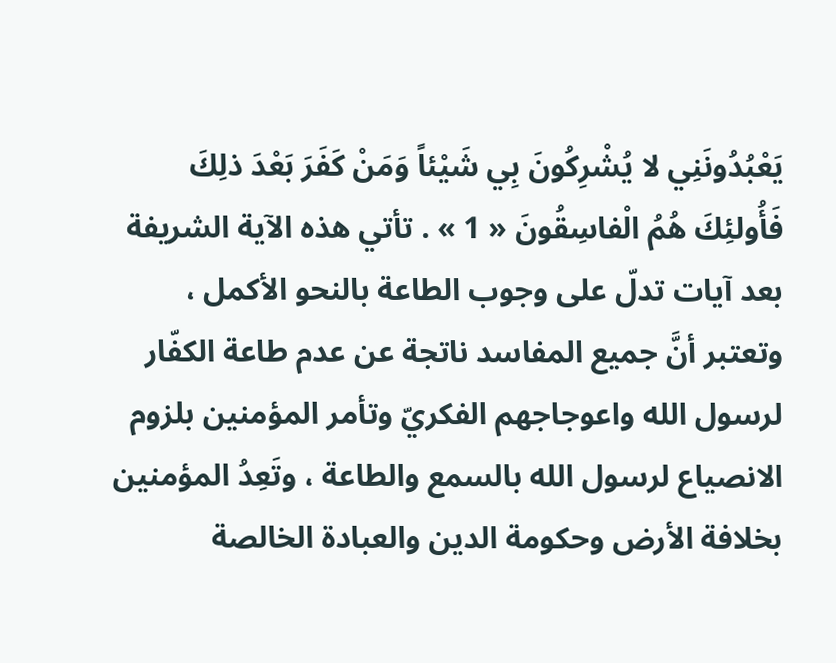يَعْبُدُونَنِي لا يُشْرِكُونَ بِي شَيْئاً وَمَنْ كَفَرَ بَعْدَ ذلِكَ فَأُولئِكَ هُمُ الْفاسِقُونَ « 1 » . تأتي هذه الآية الشريفة بعد آيات تدلّ على وجوب الطاعة بالنحو الأكمل ، وتعتبر أنَّ جميع المفاسد ناتجة عن عدم طاعة الكفّار لرسول الله واعوجاجهم الفكريّ وتأمر المؤمنين بلزوم الانصياع لرسول الله بالسمع والطاعة ، وتَعِدُ المؤمنين بخلافة الأرض وحكومة الدين والعبادة الخالصة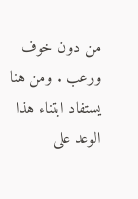من دون خوف ورعب . ومن هنا يستفاد ابتناء هذا الوعد على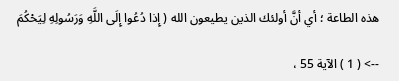هذه الطاعة ؛ أي أنَّ أولئك الذين يطيعون الله ( إِذا دُعُوا إِلَى اللَّهِ وَرَسُولِهِ لِيَحْكُمَ

--> ( 1 ) الآية 55 ،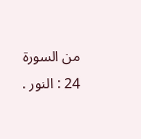من السورة 24 : النور .